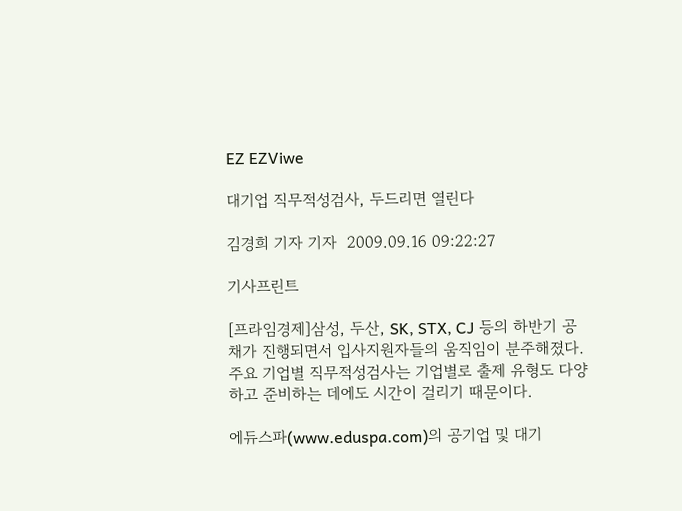EZ EZViwe

대기업 직무적성검사, 두드리면 열린다

김경희 기자 기자  2009.09.16 09:22:27

기사프린트

[프라임경제]삼성, 두산, SK, STX, CJ 등의 하반기 공채가 진행되면서 입사지원자들의 움직임이 분주해졌다.
주요 기업별 직무적성검사는 기업별로 출제 유형도 다양하고 준비하는 데에도 시간이 걸리기 때문이다.

에듀스파(www.eduspa.com)의 공기업 및 대기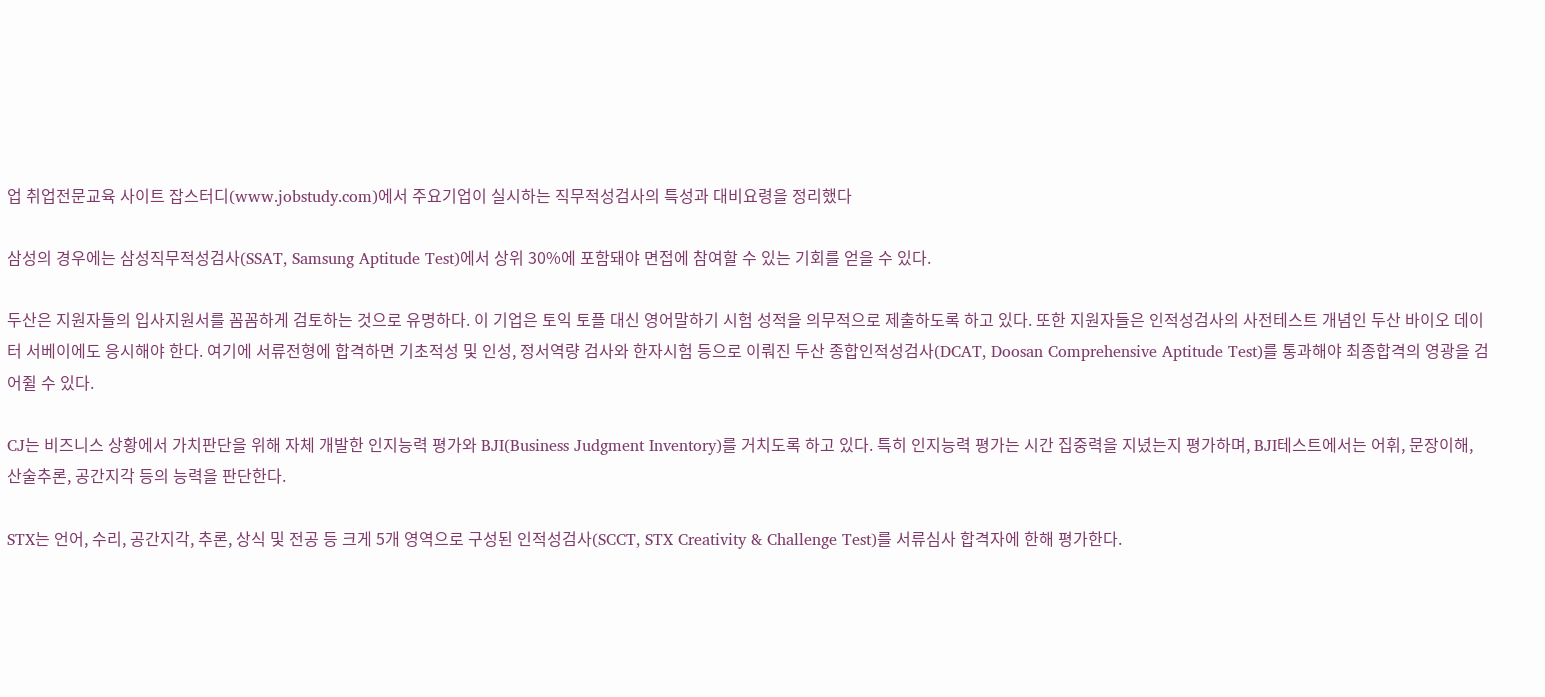업 취업전문교육 사이트 잡스터디(www.jobstudy.com)에서 주요기업이 실시하는 직무적성검사의 특성과 대비요령을 정리했다

삼성의 경우에는 삼성직무적성검사(SSAT, Samsung Aptitude Test)에서 상위 30%에 포함돼야 면접에 참여할 수 있는 기회를 얻을 수 있다.

두산은 지원자들의 입사지원서를 꼼꼼하게 검토하는 것으로 유명하다. 이 기업은 토익 토플 대신 영어말하기 시험 성적을 의무적으로 제출하도록 하고 있다. 또한 지원자들은 인적성검사의 사전테스트 개념인 두산 바이오 데이터 서베이에도 응시해야 한다. 여기에 서류전형에 합격하면 기초적성 및 인성, 정서역량 검사와 한자시험 등으로 이뤄진 두산 종합인적성검사(DCAT, Doosan Comprehensive Aptitude Test)를 통과해야 최종합격의 영광을 검어쥘 수 있다.

CJ는 비즈니스 상황에서 가치판단을 위해 자체 개발한 인지능력 평가와 BJI(Business Judgment Inventory)를 거치도록 하고 있다. 특히 인지능력 평가는 시간 집중력을 지녔는지 평가하며, BJI테스트에서는 어휘, 문장이해, 산술추론, 공간지각 등의 능력을 판단한다.

STX는 언어, 수리, 공간지각, 추론, 상식 및 전공 등 크게 5개 영역으로 구성된 인적성검사(SCCT, STX Creativity & Challenge Test)를 서류심사 합격자에 한해 평가한다.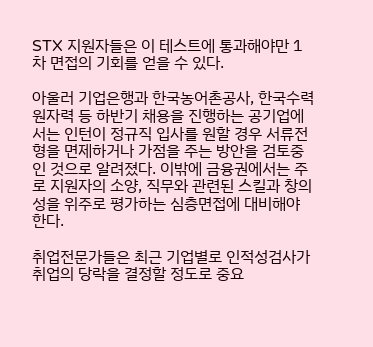STX 지원자들은 이 테스트에 통과해야만 1차 면접의 기회를 얻을 수 있다.

아울러 기업은행과 한국농어촌공사, 한국수력원자력 등 하반기 채용을 진행하는 공기업에서는 인턴이 정규직 입사를 원할 경우 서류전형을 면제하거나 가점을 주는 방안을 검토중인 것으로 알려졌다. 이밖에 금융권에서는 주로 지원자의 소양, 직무와 관련된 스킬과 창의성을 위주로 평가하는 심층면접에 대비해야 한다.

취업전문가들은 최근 기업별로 인적성검사가 취업의 당락을 결정할 정도로 중요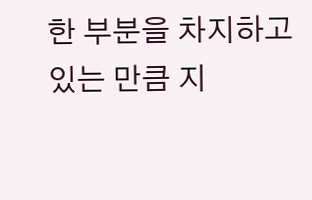한 부분을 차지하고 있는 만큼 지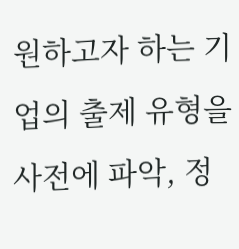원하고자 하는 기업의 출제 유형을 사전에 파악, 정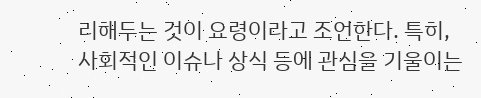리해두는 것이 요령이라고 조언한다. 특히, 사회적인 이슈나 상식 등에 관심을 기울이는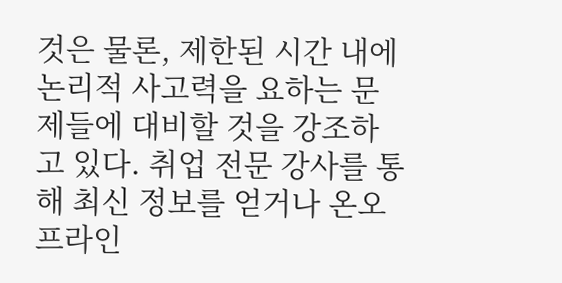것은 물론, 제한된 시간 내에 논리적 사고력을 요하는 문제들에 대비할 것을 강조하고 있다. 취업 전문 강사를 통해 최신 정보를 얻거나 온오프라인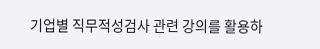기업별 직무적성검사 관련 강의를 활용하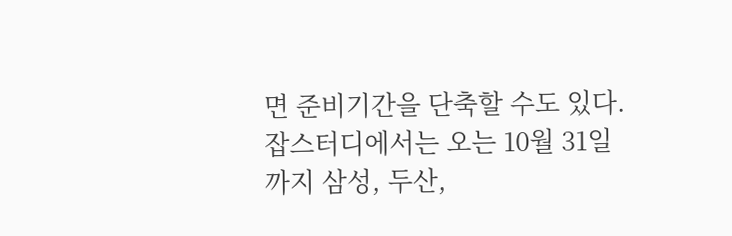면 준비기간을 단축할 수도 있다. 잡스터디에서는 오는 10월 31일까지 삼성, 두산,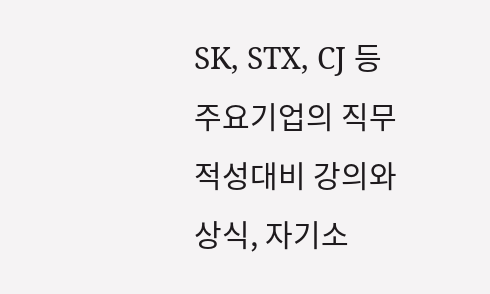SK, STX, CJ 등 주요기업의 직무적성대비 강의와 상식, 자기소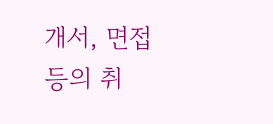개서, 면접 등의 취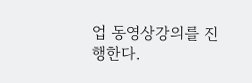업 동영상강의를 진행한다.